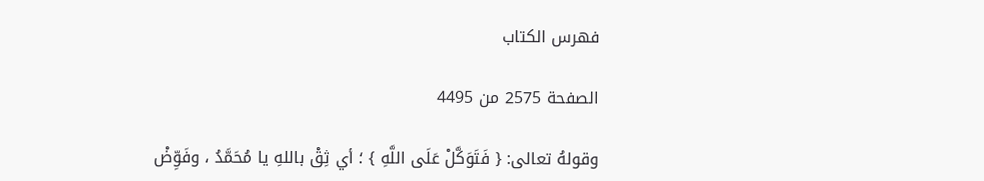فهرس الكتاب

الصفحة 2575 من 4495

وقولهُ تعالى: { فَتَوَكَّلْ عَلَى اللَّهِ } ؛ أي ثِقْ باللهِ يا مُحَمَّدُ ، وفَوِّضْ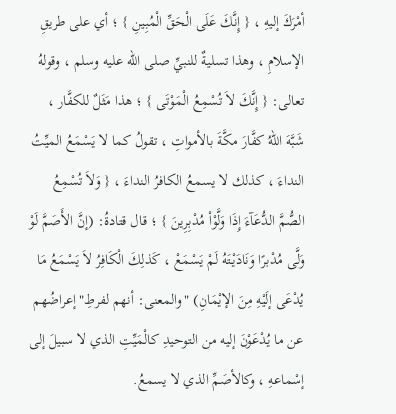أمْرَكَ إليهِ ، { إِنَّكَ عَلَى الْحَقِّ الْمُبِينِ } ؛ أي على طريقِ الإسلامِ ، وهذا تسليةٌ للنبيِّ صلى الله عليه وسلم ، وقولهُ تعالى: { إِنَّكَ لاَ تُسْمِعُ الْمَوْتَى } ؛ هذا مَثَلٌ للكفَّار ، شَبَّهَ اللهُ كفَّارَ مكَّةَ بالأمواتِ ، تقولُ كما لا يَسْمَعُ الميِّتُ النداءَ ، كذلك لا يسمعُ الكافرُ النداءَ ، { وَلاَ تُسْمِعُ الصُّمَّ الدُّعَآءَ إِذَا وَلَّوْاْ مُدْبِرِينَ } ؛ قال قتادةُ: (إنَّ الأَصَمَّ لَوْ وَلَّى مُدْبرًا وَنَادَيْتَهُ لَمْ يَسْمَعْ ، كَذلِكَ الْكَافِرُ لاَ يَسْمَعُ مَا يُدْعَى إلَيْهِ مِنَ الإيْمَانِ) "والمعنى: أنهم لفرطِ"إعراضُهم عن ما يُدْعَوْنَ إليه من التوحيدِ كالْمَيِّتِ الذي لا سبيلَ إلى إسْماعهِ ، وكالأصَمِّ الذي لا يسمعُ.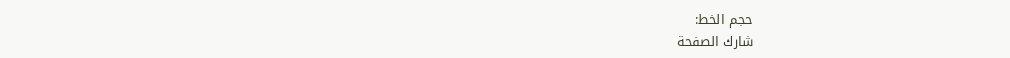حجم الخط:
شارك الصفحة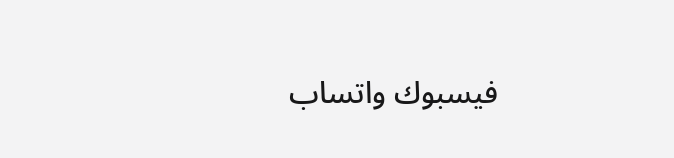فيسبوك واتساب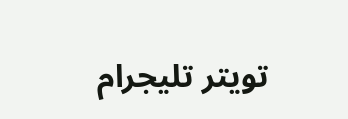تويتر تليجرام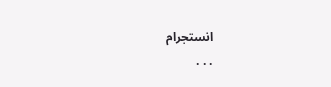انستجرام
. . .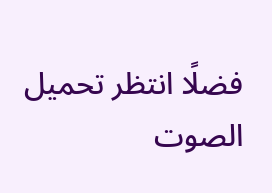فضلًا انتظر تحميل الصوت